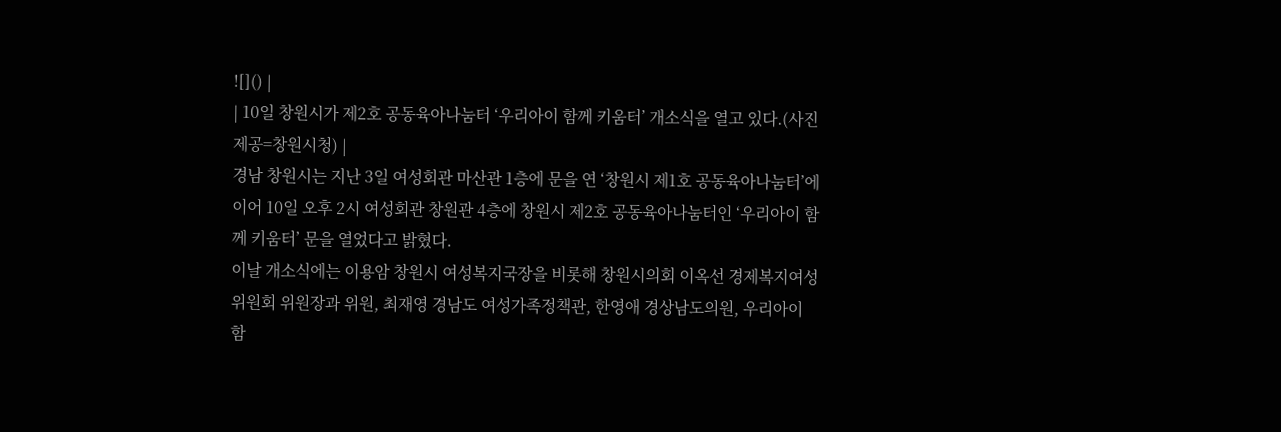![]() |
| 10일 창원시가 제2호 공동육아나눔터 ‘우리아이 함께 키움터’ 개소식을 열고 있다.(사진제공=창원시청) |
경남 창원시는 지난 3일 여성회관 마산관 1층에 문을 연 ‘창원시 제1호 공동육아나눔터’에 이어 10일 오후 2시 여성회관 창원관 4층에 창원시 제2호 공동육아나눔터인 ‘우리아이 함께 키움터’ 문을 열었다고 밝혔다.
이날 개소식에는 이용암 창원시 여성복지국장을 비롯해 창원시의회 이옥선 경제복지여성위원회 위원장과 위원, 최재영 경남도 여성가족정책관, 한영애 경상남도의원, 우리아이 함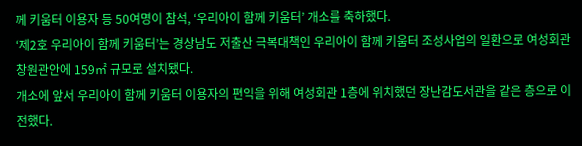께 키움터 이용자 등 50여명이 참석, ‘우리아이 함께 키움터’ 개소를 축하했다.
‘제2호 우리아이 함께 키움터’는 경상남도 저출산 극복대책인 우리아이 함께 키움터 조성사업의 일환으로 여성회관 창원관안에 159㎡ 규모로 설치됐다.
개소에 앞서 우리아이 함께 키움터 이용자의 편익을 위해 여성회관 1층에 위치했던 장난감도서관을 같은 층으로 이전했다.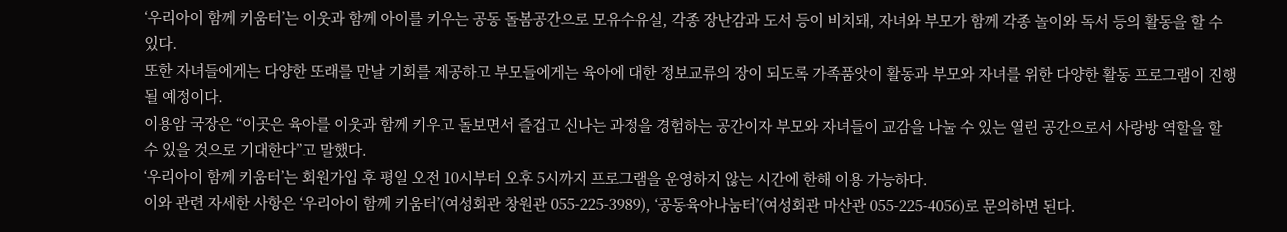‘우리아이 함께 키움터’는 이웃과 함께 아이를 키우는 공동 돌봄공간으로 모유수유실, 각종 장난감과 도서 등이 비치돼, 자녀와 부모가 함께 각종 놀이와 독서 등의 활동을 할 수 있다.
또한 자녀들에게는 다양한 또래를 만날 기회를 제공하고 부모들에게는 육아에 대한 정보교류의 장이 되도록 가족품앗이 활동과 부모와 자녀를 위한 다양한 활동 프로그램이 진행될 예정이다.
이용암 국장은 “이곳은 육아를 이웃과 함께 키우고 돌보면서 즐겁고 신나는 과정을 경험하는 공간이자 부모와 자녀들이 교감을 나눌 수 있는 열린 공간으로서 사랑방 역할을 할 수 있을 것으로 기대한다”고 말했다.
‘우리아이 함께 키움터’는 회원가입 후 평일 오전 10시부터 오후 5시까지 프로그램을 운영하지 않는 시간에 한해 이용 가능하다.
이와 관련 자세한 사항은 ‘우리아이 함께 키움터’(여성회관 창원관 055-225-3989), ‘공동육아나눔터’(여성회관 마산관 055-225-4056)로 문의하면 된다.